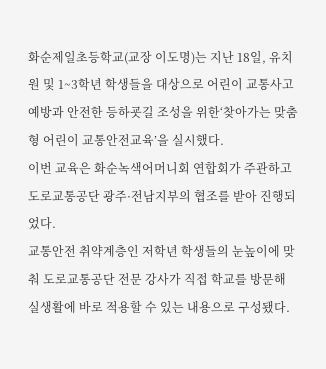화순제일초등학교(교장 이도명)는 지난 18일, 유치원 및 1~3학년 학생들을 대상으로 어린이 교통사고 예방과 안전한 등하굣길 조성을 위한‘찾아가는 맞춤형 어린이 교통안전교육’을 실시했다.
이번 교육은 화순녹색어머니회 연합회가 주관하고 도로교통공단 광주·전남지부의 협조를 받아 진행되었다.
교통안전 취약계층인 저학년 학생들의 눈높이에 맞춰 도로교통공단 전문 강사가 직접 학교를 방문해 실생활에 바로 적용할 수 있는 내용으로 구성됐다.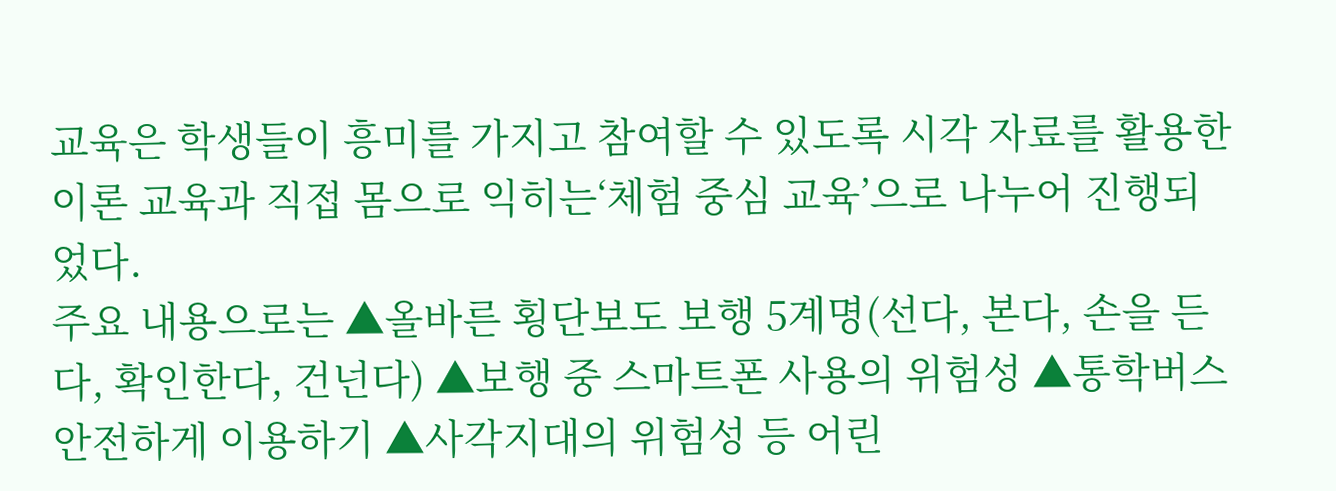교육은 학생들이 흥미를 가지고 참여할 수 있도록 시각 자료를 활용한 이론 교육과 직접 몸으로 익히는‘체험 중심 교육’으로 나누어 진행되었다.
주요 내용으로는 ▲올바른 횡단보도 보행 5계명(선다, 본다, 손을 든다, 확인한다, 건넌다) ▲보행 중 스마트폰 사용의 위험성 ▲통학버스 안전하게 이용하기 ▲사각지대의 위험성 등 어린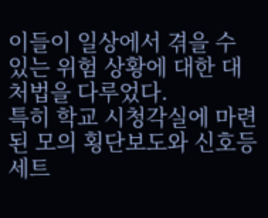이들이 일상에서 겪을 수 있는 위험 상황에 대한 대처법을 다루었다.
특히 학교 시청각실에 마련된 모의 횡단보도와 신호등 세트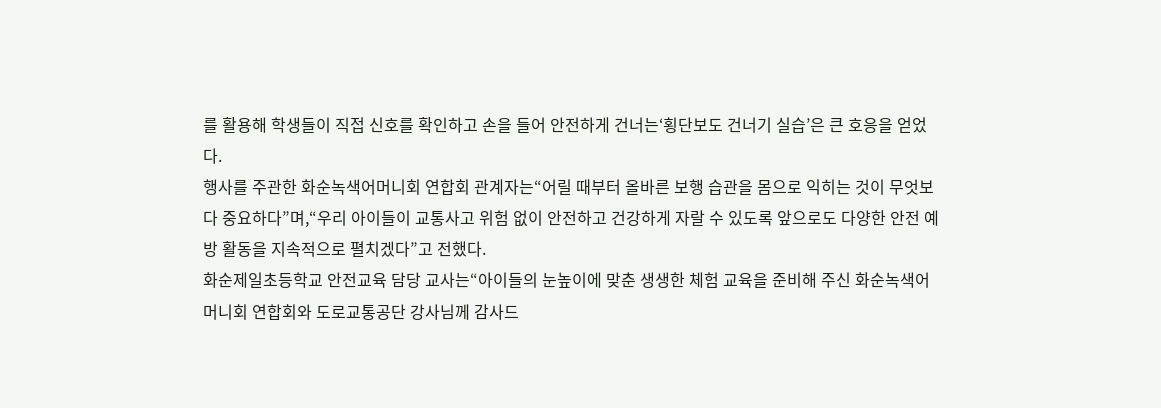를 활용해 학생들이 직접 신호를 확인하고 손을 들어 안전하게 건너는‘횡단보도 건너기 실습’은 큰 호응을 얻었다.
행사를 주관한 화순녹색어머니회 연합회 관계자는“어릴 때부터 올바른 보행 습관을 몸으로 익히는 것이 무엇보다 중요하다”며,“우리 아이들이 교통사고 위험 없이 안전하고 건강하게 자랄 수 있도록 앞으로도 다양한 안전 예방 활동을 지속적으로 펼치겠다”고 전했다.
화순제일초등학교 안전교육 담당 교사는“아이들의 눈높이에 맞춘 생생한 체험 교육을 준비해 주신 화순녹색어머니회 연합회와 도로교통공단 강사님께 감사드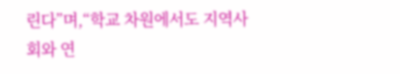린다”며,“학교 차원에서도 지역사회와 연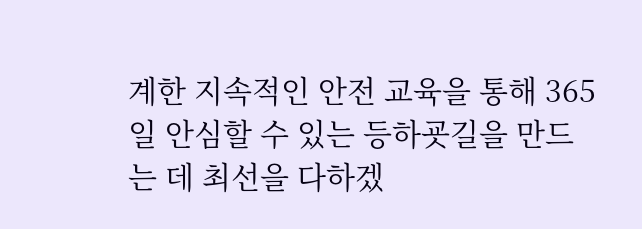계한 지속적인 안전 교육을 통해 365일 안심할 수 있는 등하굣길을 만드는 데 최선을 다하겠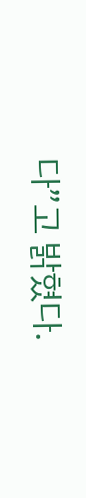다”고 밝혔다.